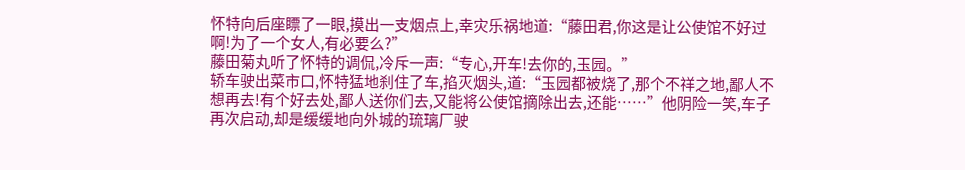怀特向后座瞟了一眼,摸出一支烟点上,幸灾乐祸地道:“藤田君,你这是让公使馆不好过啊!为了一个女人,有必要么?”
藤田菊丸听了怀特的调侃,冷斥一声:“专心,开车!去你的,玉园。”
轿车驶出菜市口,怀特猛地刹住了车,掐灭烟头,道:“玉园都被烧了,那个不祥之地,鄙人不想再去!有个好去处,鄙人送你们去,又能将公使馆摘除出去,还能……”他阴险一笑,车子再次启动,却是缓缓地向外城的琉璃厂驶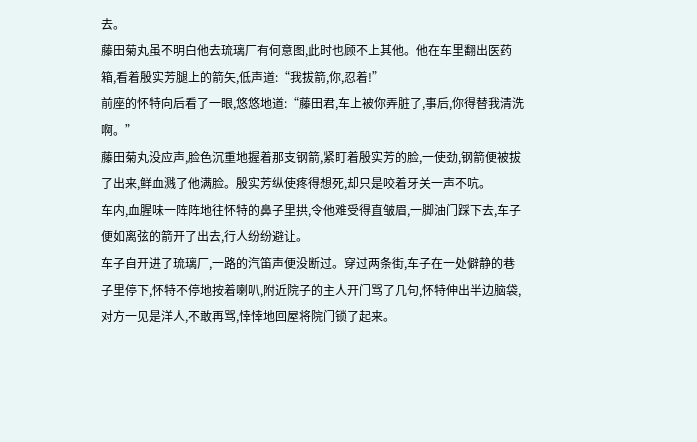去。
藤田菊丸虽不明白他去琉璃厂有何意图,此时也顾不上其他。他在车里翻出医药箱,看着殷实芳腿上的箭矢,低声道:“我拔箭,你,忍着!”
前座的怀特向后看了一眼,悠悠地道:“藤田君,车上被你弄脏了,事后,你得替我清洗啊。”
藤田菊丸没应声,脸色沉重地握着那支钢箭,紧盯着殷实芳的脸,一使劲,钢箭便被拔了出来,鲜血溅了他满脸。殷实芳纵使疼得想死,却只是咬着牙关一声不吭。
车内,血腥味一阵阵地往怀特的鼻子里拱,令他难受得直皱眉,一脚油门踩下去,车子便如离弦的箭开了出去,行人纷纷避让。
车子自开进了琉璃厂,一路的汽笛声便没断过。穿过两条街,车子在一处僻静的巷子里停下,怀特不停地按着喇叭,附近院子的主人开门骂了几句,怀特伸出半边脑袋,对方一见是洋人,不敢再骂,悻悻地回屋将院门锁了起来。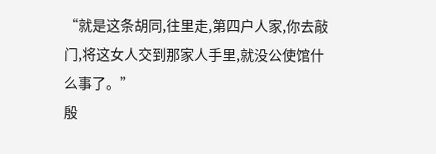“就是这条胡同,往里走,第四户人家,你去敲门,将这女人交到那家人手里,就没公使馆什么事了。”
殷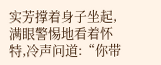实芳撑着身子坐起,满眼警惕地看着怀特,冷声问道:“你带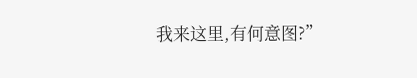我来这里,有何意图?”